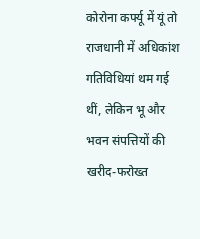कोरोना कर्फ्यू में यूं तो राजधानी में अधिकांश गतिविधियां थम गई थीं, लेकिन भू और भवन संपत्तियों की खरीद-फरोख्त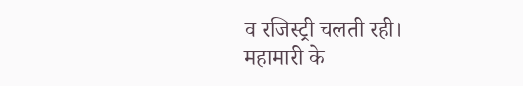व रजिस्ट्री चलती रही।
महामारी के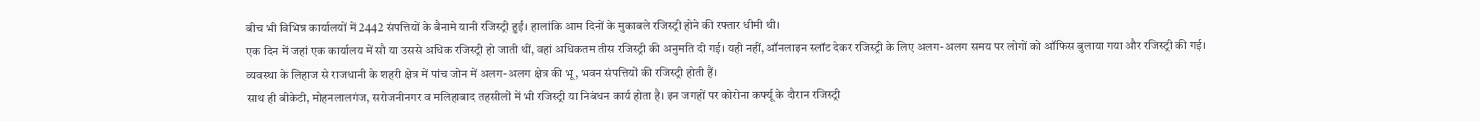बीच भी विभिन्न कार्यालयों में 2442 संपत्तियों के बैनामे यानी रजिस्ट्री हुईं। हालांकि आम दिनों के मुकाबले रजिस्ट्री होने की रफ्तार धीमी थी।
एक दिन में जहां एक कार्यालय में सौ या उससे अधिक रजिस्ट्री हो जाती थीं, वहां अधिकतम तीस रजिस्ट्री की अनुमति दी गई। यही नहीं, ऑनलाइन स्लॉट देकर रजिस्ट्री के लिए अलग-अलग समय पर लोगों को ऑफिस बुलाया गया और रजिस्ट्री की गई।
व्यवस्था के लिहाज से राजधानी के शहरी क्षेत्र में पांच जोन में अलग-अलग क्षेत्र की भू, भवन संपत्तियों की रजिस्ट्री होती हैं।
साथ ही बीकेटी, मोहनलालगंज, सरोजनीनगर व मलिहाबाद तहसीलों में भी रजिस्ट्री या निबंधन कार्य होता है। इन जगहों पर कोरोना कर्फ्यू के दौरान रजिस्ट्री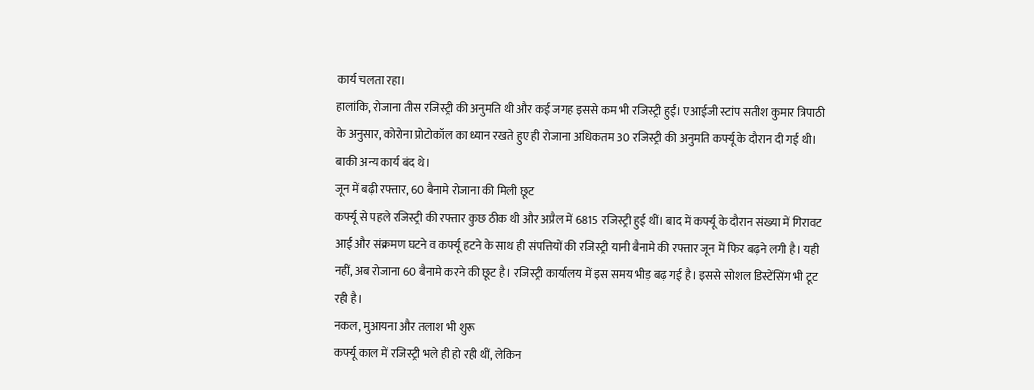कार्य चलता रहा।
हालांकि, रोजाना तीस रजिस्ट्री की अनुमति थी और कई जगह इससे कम भी रजिस्ट्री हुईं। एआईजी स्टांप सतीश कुमार त्रिपाठी के अनुसार, कोरोना प्रोटोकॉल का ध्यान रखते हुए ही रोजाना अधिकतम 30 रजिस्ट्री की अनुमति कर्फ्यू के दौरान दी गई थी। बाकी अन्य कार्य बंद थे।
जून में बढ़ी रफ्तार, 60 बैनामे रोजाना की मिली छूट
कर्फ्यू से पहले रजिस्ट्री की रफ्तार कुछ ठीक थी और अप्रैल में 6815 रजिस्ट्री हुई थीं। बाद में कर्फ्यू के दौरान संख्या में गिरावट आई और संक्रमण घटने व कर्फ्यू हटने के साथ ही संपत्तियों की रजिस्ट्री यानी बैनामे की रफ्तार जून में फिर बढ़ने लगी है। यही नहीं, अब रोजाना 60 बैनामे करने की छूट है। रजिस्ट्री कार्यालय में इस समय भीड़ बढ़ गई है। इससे सोशल डिस्टेंसिंग भी टूट रही है।
नकल, मुआयना और तलाश भी शुरू
कर्फ्यू काल में रजिस्ट्री भले ही हो रही थीं, लेकिन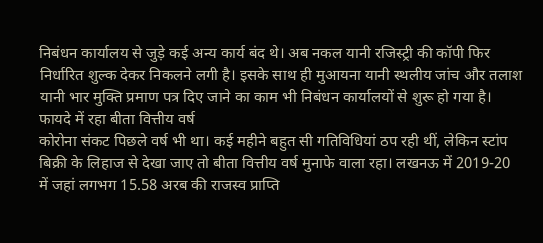निबंधन कार्यालय से जुड़े कई अन्य कार्य बंद थे। अब नकल यानी रजिस्ट्री की कॉपी फिर निर्धारित शुल्क देकर निकलने लगी है। इसके साथ ही मुआयना यानी स्थलीय जांच और तलाश यानी भार मुक्ति प्रमाण पत्र दिए जाने का काम भी निबंधन कार्यालयों से शुरू हो गया है।
फायदे में रहा बीता वित्तीय वर्ष
कोरोना संकट पिछले वर्ष भी था। कई महीने बहुत सी गतिविधियां ठप रही थीं, लेकिन स्टांप बिक्री के लिहाज से देखा जाए तो बीता वित्तीय वर्ष मुनाफे वाला रहा। लखनऊ में 2019-20 में जहां लगभग 15.58 अरब की राजस्व प्राप्ति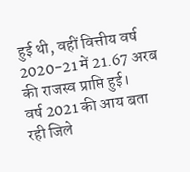हुई थी, वहीं वित्तीय वर्ष 2020-21 में 21.67 अरब की राजस्व प्राप्ति हुई।
वर्ष 2021 की आय बता रही जिले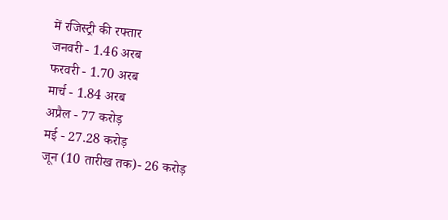में रजिस्ट्री की रफ्तार
जनवरी - 1.46 अरब
फरवरी - 1.70 अरब
मार्च - 1.84 अरब
अप्रैल - 77 करोड़
मई - 27.28 करोड़
जून (10 तारीख तक)- 26 करोड़